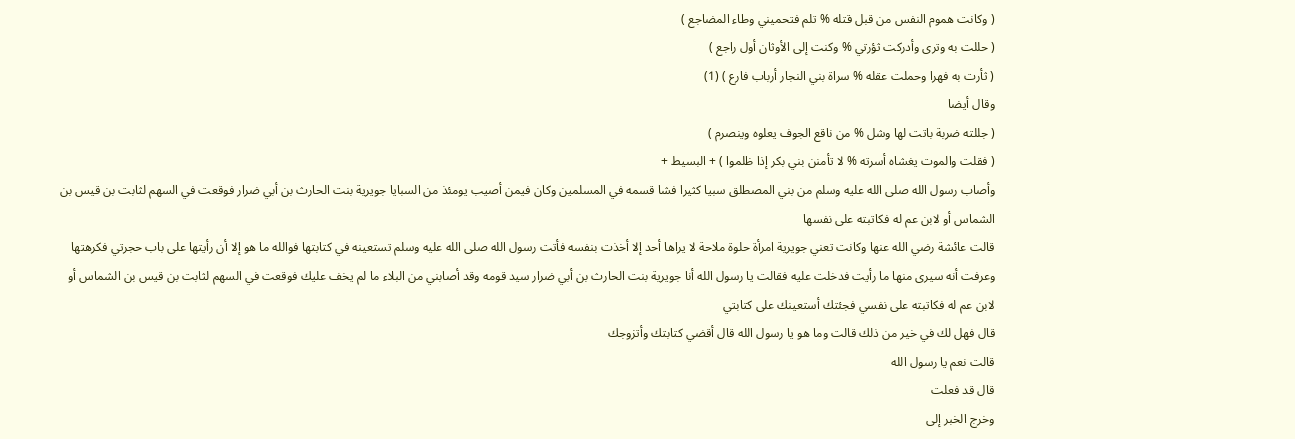( وكانت هموم النفس من قبل قتله % تلم فتحميني وطاء المضاجع )
( حللت به وترى وأدركت ثؤرتي % وكنت إلى الأوثان أول راجع )
( ثأرت به فهرا وحملت عقله % سراة بني النجار أرباب فارع ) (1)
وقال أيضا
( جللته ضربة باتت لها وشل % من ناقع الجوف يعلوه وينصرم )
( فقلت والموت يغشاه أسرته % لا تأمنن بني بكر إذا ظلموا ) + البسيط +
وأصاب رسول الله صلى الله عليه وسلم من بني المصطلق سبيا كثيرا فشا قسمه في المسلمين وكان فيمن أصيب يومئذ من السبايا جويرية بنت الحارث بن أبي ضرار فوقعت في السهم لثابت بن قيس بن الشماس أو لابن عم له فكاتبته على نفسها
قالت عائشة رضي الله عنها وكانت تعني جويرية امرأة حلوة ملاحة لا يراها أحد إلا أخذت بنفسه فأتت رسول الله صلى الله عليه وسلم تستعينه في كتابتها فوالله ما هو إلا أن رأيتها على باب حجرتي فكرهتها وعرفت أنه سيرى منها ما رأيت فدخلت عليه فقالت يا رسول الله أنا جويرية بنت الحارث بن أبي ضرار سيد قومه وقد أصابني من البلاء ما لم يخف عليك فوقعت في السهم لثابت بن قيس بن الشماس أو لابن عم له فكاتبته على نفسي فجئتك أستعينك على كتابتي
قال فهل لك في خير من ذلك قالت وما هو يا رسول الله قال أقضي كتابتك وأتزوجك
قالت نعم يا رسول الله
قال قد فعلت
وخرج الخبر إلى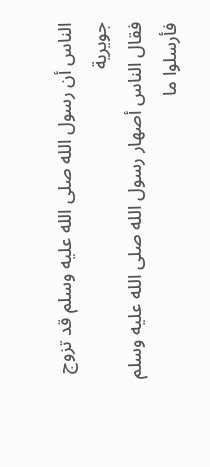الناس أن رسول الله صلى الله عليه وسلم قد تزوج جويرية
فقال الناس أصهار رسول الله صلى الله عليه وسلم
فأرسلوا ما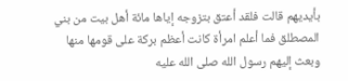بأيديهم قالت فلقد أعتق بتزوجه إياها مائة أهل بيت من بني المصطلق فما أعلم امرأة كانت أعظم بركة على قومها منها
وبعث إليهم رسول الله صلى الله عليه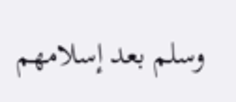وسلم بعد إسلامهم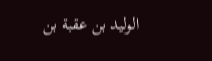الوليد بن عقبة بن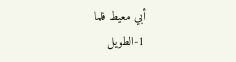أبي معيط فلما
1-الطويل